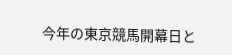今年の東京競馬開幕日と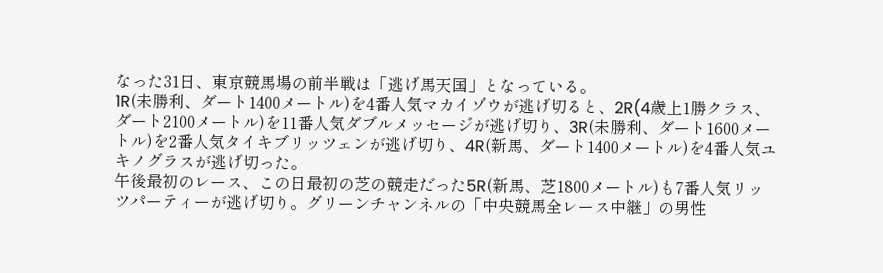なった31日、東京競馬場の前半戦は「逃げ馬天国」となっている。
1R(未勝利、ダート1400メートル)を4番人気マカイゾウが逃げ切ると、2R(4歳上1勝クラス、ダート2100メートル)を11番人気ダブルメッセージが逃げ切り、3R(未勝利、ダート1600メートル)を2番人気タイキブリッツェンが逃げ切り、4R(新馬、ダート1400メートル)を4番人気ユキノグラスが逃げ切った。
午後最初のレース、この日最初の芝の競走だった5R(新馬、芝1800メートル)も7番人気リッツパーティーが逃げ切り。グリーンチャンネルの「中央競馬全レース中継」の男性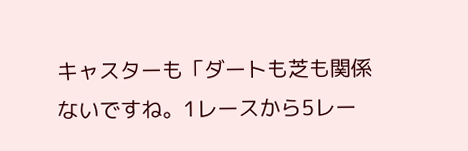キャスターも「ダートも芝も関係ないですね。1レースから5レー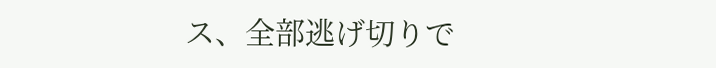ス、全部逃げ切りで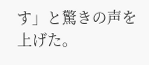す」と驚きの声を上げた。